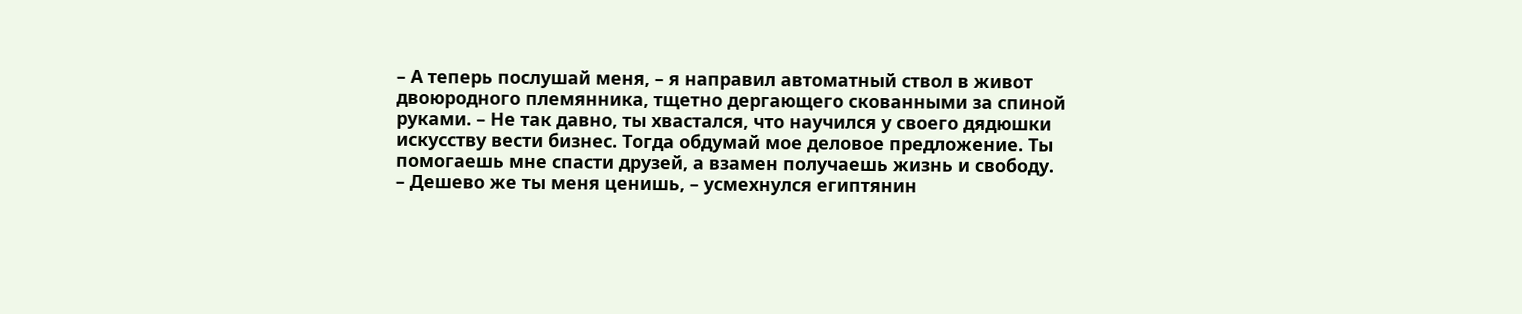– А теперь послушай меня, – я направил автоматный ствол в живот двоюродного племянника, тщетно дергающего скованными за спиной руками. – Не так давно, ты хвастался, что научился у своего дядюшки искусству вести бизнес. Тогда обдумай мое деловое предложение. Ты помогаешь мне спасти друзей, а взамен получаешь жизнь и свободу.
– Дешево же ты меня ценишь, – усмехнулся египтянин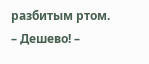разбитым ртом.
– Дешево! –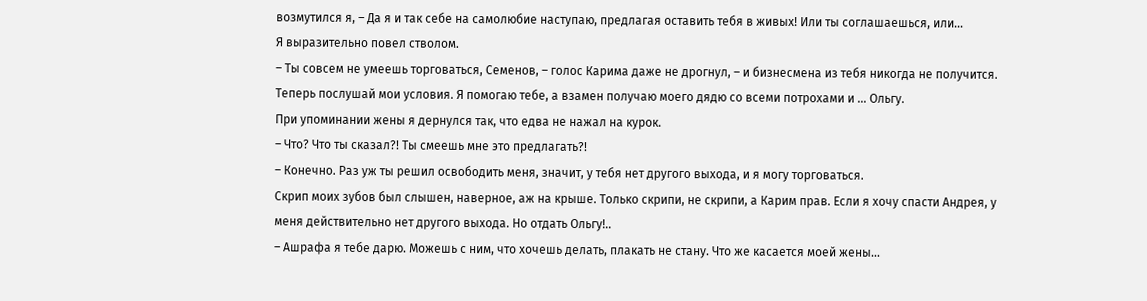возмутился я, – Да я и так себе на самолюбие наступаю, предлагая оставить тебя в живых! Или ты соглашаешься, или…
Я выразительно повел стволом.
– Ты совсем не умеешь торговаться, Семенов, – голос Карима даже не дрогнул, – и бизнесмена из тебя никогда не получится. Теперь послушай мои условия. Я помогаю тебе, а взамен получаю моего дядю со всеми потрохами и … Ольгу.
При упоминании жены я дернулся так, что едва не нажал на курок.
– Что? Что ты сказал?! Ты смеешь мне это предлагать?!
– Конечно. Раз уж ты решил освободить меня, значит, у тебя нет другого выхода, и я могу торговаться.
Скрип моих зубов был слышен, наверное, аж на крыше. Только скрипи, не скрипи, а Карим прав. Если я хочу спасти Андрея, у меня действительно нет другого выхода. Но отдать Ольгу!..
– Ашрафа я тебе дарю. Можешь с ним, что хочешь делать, плакать не стану. Что же касается моей жены…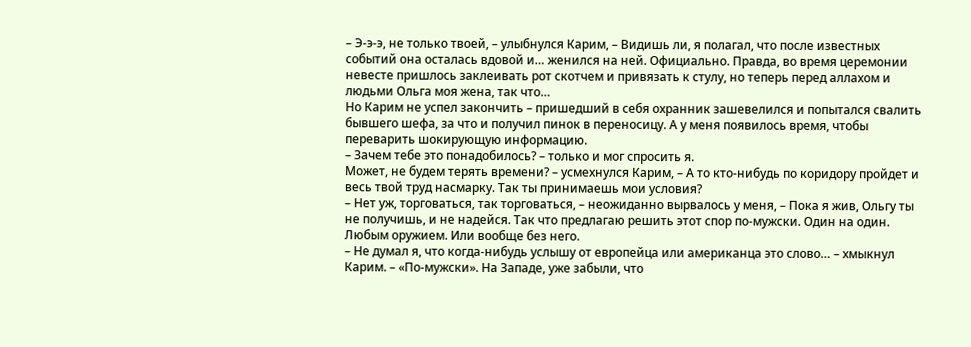– Э-э-э, не только твоей, – улыбнулся Карим, – Видишь ли, я полагал, что после известных событий она осталась вдовой и… женился на ней. Официально. Правда, во время церемонии невесте пришлось заклеивать рот скотчем и привязать к стулу, но теперь перед аллахом и людьми Ольга моя жена, так что…
Но Карим не успел закончить – пришедший в себя охранник зашевелился и попытался свалить бывшего шефа, за что и получил пинок в переносицу. А у меня появилось время, чтобы переварить шокирующую информацию.
– Зачем тебе это понадобилось? – только и мог спросить я.
Может, не будем терять времени? – усмехнулся Карим, – А то кто-нибудь по коридору пройдет и весь твой труд насмарку. Так ты принимаешь мои условия?
– Нет уж, торговаться, так торговаться, – неожиданно вырвалось у меня, – Пока я жив, Ольгу ты не получишь, и не надейся. Так что предлагаю решить этот спор по-мужски. Один на один. Любым оружием. Или вообще без него.
– Не думал я, что когда-нибудь услышу от европейца или американца это слово… – хмыкнул Карим. – «По-мужски». На Западе, уже забыли, что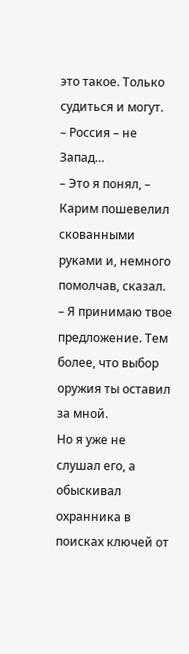это такое. Только судиться и могут.
– Россия – не Запад…
– Это я понял, – Карим пошевелил скованными руками и, немного помолчав, сказал. – Я принимаю твое предложение. Тем более, что выбор оружия ты оставил за мной.
Но я уже не слушал его, а обыскивал охранника в поисках ключей от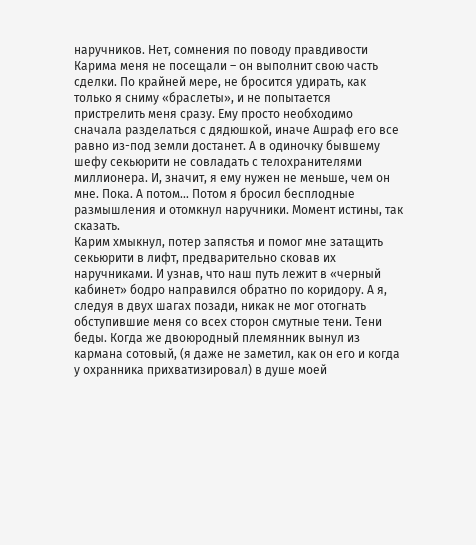наручников. Нет, сомнения по поводу правдивости Карима меня не посещали – он выполнит свою часть сделки. По крайней мере, не бросится удирать, как только я сниму «браслеты», и не попытается пристрелить меня сразу. Ему просто необходимо сначала разделаться с дядюшкой, иначе Ашраф его все равно из-под земли достанет. А в одиночку бывшему шефу секьюрити не совладать с телохранителями миллионера. И, значит, я ему нужен не меньше, чем он мне. Пока. А потом… Потом я бросил бесплодные размышления и отомкнул наручники. Момент истины, так сказать.
Карим хмыкнул, потер запястья и помог мне затащить секьюрити в лифт, предварительно сковав их наручниками. И узнав, что наш путь лежит в «черный кабинет» бодро направился обратно по коридору. А я, следуя в двух шагах позади, никак не мог отогнать обступившие меня со всех сторон смутные тени. Тени беды. Когда же двоюродный племянник вынул из кармана сотовый, (я даже не заметил, как он его и когда у охранника прихватизировал) в душе моей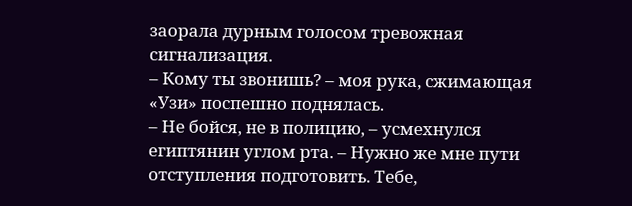заорала дурным голосом тревожная сигнализация.
– Кому ты звонишь? – моя рука, сжимающая «Узи» поспешно поднялась.
– Не бойся, не в полицию, – усмехнулся египтянин углом рта. – Нужно же мне пути отступления подготовить. Тебе,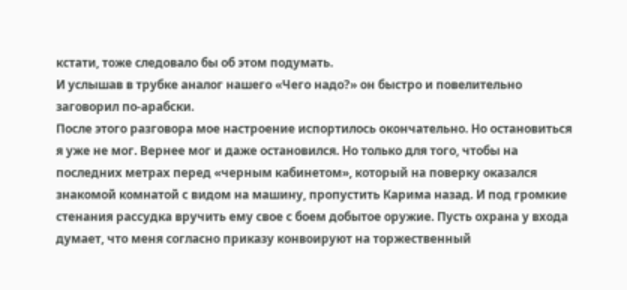кстати, тоже следовало бы об этом подумать.
И услышав в трубке аналог нашего «Чего надо?» он быстро и повелительно заговорил по-арабски.
После этого разговора мое настроение испортилось окончательно. Но остановиться я уже не мог. Вернее мог и даже остановился. Но только для того, чтобы на последних метрах перед «черным кабинетом», который на поверку оказался знакомой комнатой с видом на машину, пропустить Карима назад. И под громкие стенания рассудка вручить ему свое с боем добытое оружие. Пусть охрана у входа думает, что меня согласно приказу конвоируют на торжественный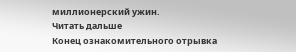миллионерский ужин.
Читать дальше
Конец ознакомительного отрывка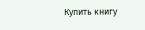Купить книгу